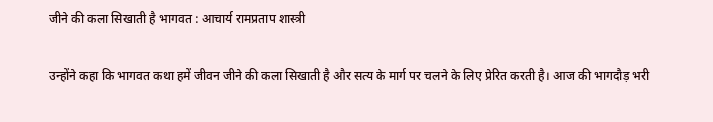जीने की कला सिखाती है भागवत : आचार्य रामप्रताप शास्त्री

उन्होंने कहा कि भागवत कथा हमें जीवन जीने की कला सिखाती है और सत्य के मार्ग पर चलने के लिए प्रेरित करती है। आज की भागदौड़ भरी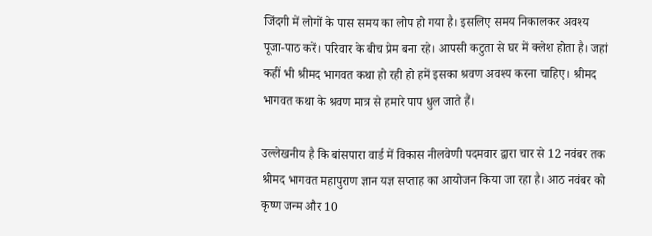जिंदगी में लोगों के पास समय का लोप हो गया है। इसलिए समय निकालकर अवश्य पूजा-पाठ करें। परिवार के बीच प्रेम बना रहे। आपसी कटुता से घर में क्लेश होता है। जहां कहीं भी श्रीमद भागवत कथा हो रही हो हमें इसका श्रवण अवश्य करना चाहिए। श्रीमद भागवत कथा के श्रवण मात्र से हमारे पाप धुल जाते हैं।

उल्लेखनीय है कि बांसपारा वार्ड में विकास नीलवेणी पदमवार द्वारा चार से 12 नवंबर तक श्रीमद भागवत महापुराण ज्ञान यज्ञ सप्ताह का आयोजन किया जा रहा है। आठ नवंबर को कृष्ण जन्म और 10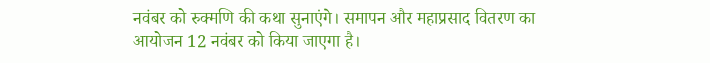नवंबर को रुक्मणि की कथा सुनाएंगे। समापन और महाप्रसाद वितरण का आयोजन 12 नवंबर को किया जाएगा है।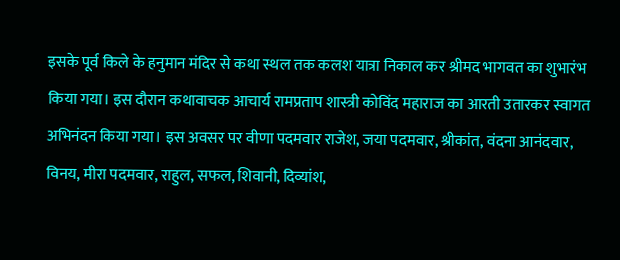इसके पूर्व किले के हनुमान मंदिर से कथा स्थल तक कलश यात्रा निकाल कर श्रीमद भागवत का शुभारंभ किया गया। इस दौरान कथावाचक आचार्य रामप्रताप शास्त्री कोविंद महाराज का आरती उतारकर स्वागत अभिनंदन किया गया। इस अवसर पर वीणा पदमवार राजेश, जया पदमवार, श्रीकांत, वंदना आनंदवार, विनय, मीरा पदमवार, राहुल, सफल, शिवानी, दिव्यांश,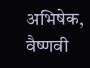अभिषेक, वैष्णवी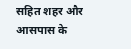सहित शहर और आसपास के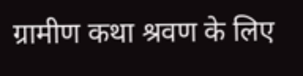ग्रामीण कथा श्रवण के लिए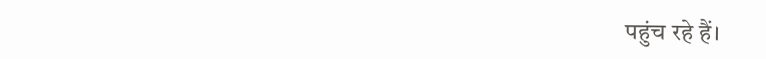पहुंच रहे हैं।